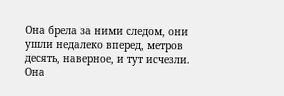Она брела за ними следом, они ушли недалеко вперед, метров десять, наверное, и тут исчезли. Она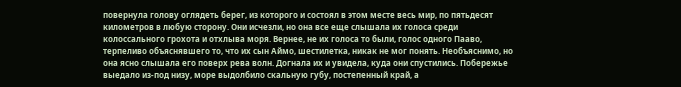повернула голову оглядеть берег, из которого и состоял в этом месте весь мир, по пятьдесят километров в любую сторону. Они исчезли, но она все еще слышала их голоса среди колоссального грохота и отхлыва моря. Вернее, не их голоса то были, голос одного Пааво, терпеливо объяснявшего то, что их сын Аймо, шестилетка, никак не мог понять. Необъяснимо, но она ясно слышала его поверх рева волн. Догнала их и увидела, куда они спустились. Побережье выедало из-под низу, море выдолбило скальную губу, постепенный край, а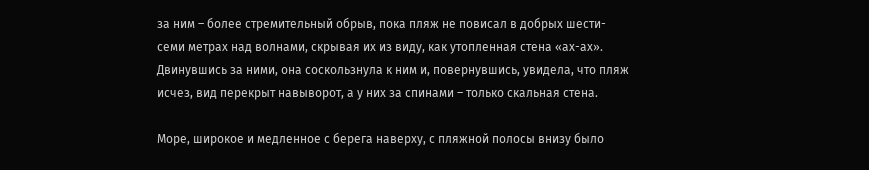за ним – более стремительный обрыв, пока пляж не повисал в добрых шести-семи метрах над волнами, скрывая их из виду, как утопленная стена «ах-ах». Двинувшись за ними, она соскользнула к ним и, повернувшись, увидела, что пляж исчез, вид перекрыт навыворот, а у них за спинами – только скальная стена.

Море, широкое и медленное с берега наверху, с пляжной полосы внизу было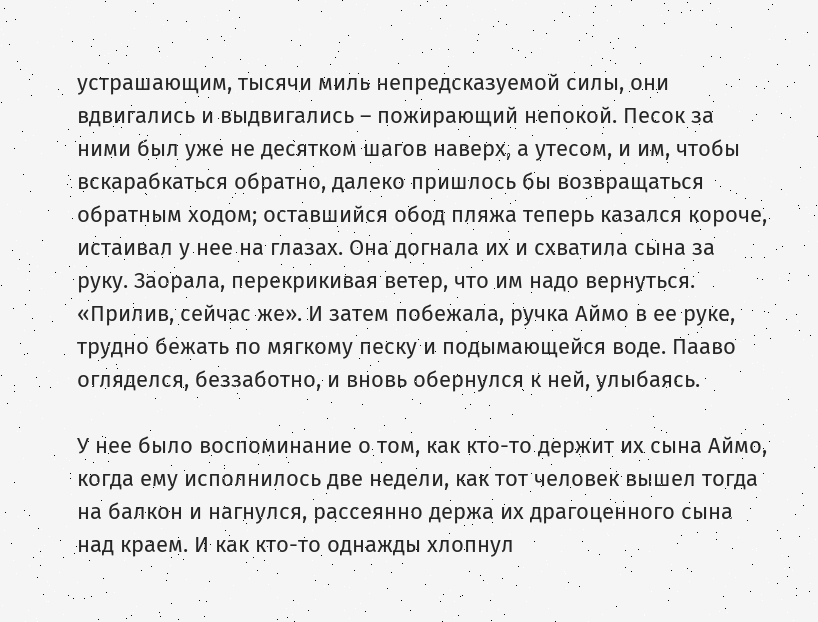устрашающим, тысячи миль непредсказуемой силы, они вдвигались и выдвигались – пожирающий непокой. Песок за ними был уже не десятком шагов наверх, а утесом, и им, чтобы вскарабкаться обратно, далеко пришлось бы возвращаться обратным ходом; оставшийся обод пляжа теперь казался короче, истаивал у нее на глазах. Она догнала их и схватила сына за руку. Заорала, перекрикивая ветер, что им надо вернуться. «Прилив, сейчас же». И затем побежала, ручка Аймо в ее руке, трудно бежать по мягкому песку и подымающейся воде. Пааво огляделся, беззаботно, и вновь обернулся к ней, улыбаясь.

У нее было воспоминание о том, как кто-то держит их сына Аймо, когда ему исполнилось две недели, как тот человек вышел тогда на балкон и нагнулся, рассеянно держа их драгоценного сына над краем. И как кто-то однажды хлопнул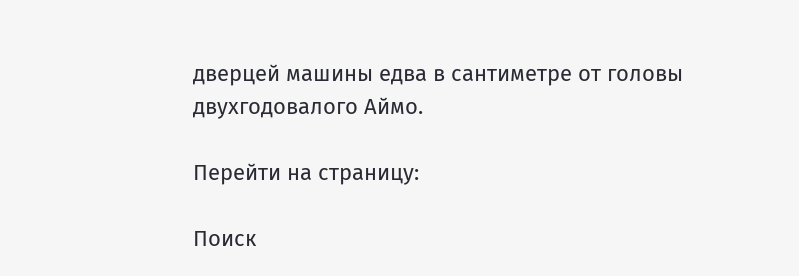дверцей машины едва в сантиметре от головы двухгодовалого Аймо.

Перейти на страницу:

Поиск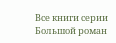Все книги серии Большой роман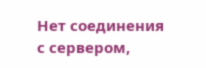Нет соединения с сервером,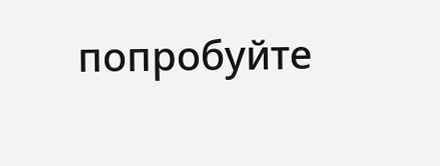попробуйте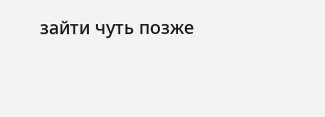зайти чуть позже